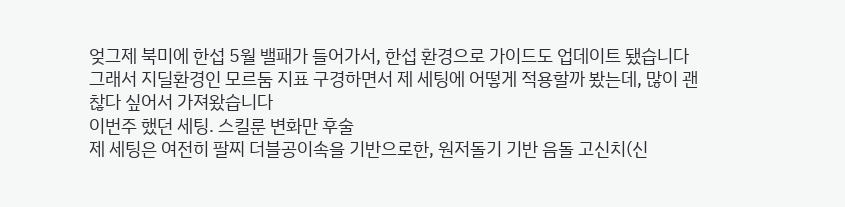엊그제 북미에 한섭 5월 밸패가 들어가서, 한섭 환경으로 가이드도 업데이트 됐습니다
그래서 지딜환경인 모르둠 지표 구경하면서 제 세팅에 어떻게 적용할까 봤는데, 많이 괜찮다 싶어서 가져왔습니다
이번주 했던 세팅. 스킬룬 변화만 후술
제 세팅은 여전히 팔찌 더블공이속을 기반으로한, 원저돌기 기반 음돌 고신치(신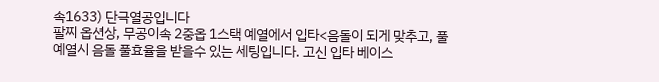속1633) 단극열공입니다
팔찌 옵션상, 무공이속 2중옵 1스택 예열에서 입타<음돌이 되게 맞추고, 풀예열시 음돌 풀효율을 받을수 있는 세팅입니다. 고신 입타 베이스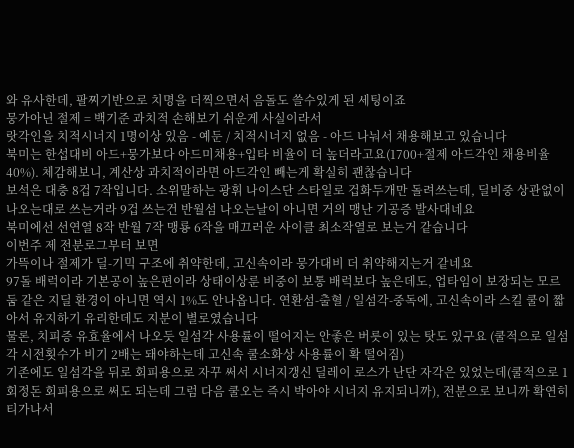와 유사한데, 팔찌기반으로 치명을 더찍으면서 음돌도 쓸수있게 된 세팅이죠
뭉가아닌 절제 = 백기준 과치적 손해보기 쉬운게 사실이라서
랏각인을 치적시너지 1명이상 있음 - 예둔 / 치적시너지 없음 - 아드 나눠서 채용해보고 있습니다
북미는 한섭대비 아드+뭉가보다 아드미채용+입타 비율이 더 높더라고요(1700+절제 아드각인 채용비율 40%). 체감해보니, 계산상 과치적이라면 아드각인 빼는게 확실히 괜찮습니다
보석은 대충 8겁 7작입니다. 소위말하는 광휘 나이스단 스타일로 겁화두개만 돌려쓰는데, 딜비중 상관없이 나오는대로 쓰는거라 9겁 쓰는건 반월섬 나오는날이 아니면 거의 맹난 기공증 발사대네요
북미에선 선연열 8작 반월 7작 맹룡 6작을 매끄러운 사이클 최소작열로 보는거 같습니다
이번주 제 전분로그부터 보면
가뜩이나 절제가 딜-기믹 구조에 취약한데, 고신속이라 뭉가대비 더 취약해지는거 같네요
97돌 배럭이라 기본공이 높은편이라 상태이상룬 비중이 보통 배럭보다 높은데도, 업타임이 보장되는 모르둠 같은 지딜 환경이 아니면 역시 1%도 안나옵니다. 연환섬-출혈 / 일섬각-중독에, 고신속이라 스킬 쿨이 짧아서 유지하기 유리한데도 지분이 별로였습니다
물론, 치피증 유효율에서 나오듯 일섬각 사용률이 떨어지는 안좋은 버릇이 있는 탓도 있구요 (쿨적으로 일섬각 시전횟수가 비기 2배는 돼야하는데 고신속 쿨소화상 사용률이 확 떨어짐)
기존에도 일섬각을 뒤로 회피용으로 자꾸 써서 시너지갱신 딜레이 로스가 난단 자각은 있었는데(쿨적으로 1회정돈 회피용으로 써도 되는데 그럼 다음 쿨오는 즉시 박아야 시너지 유지되니까), 전분으로 보니까 확연히 티가나서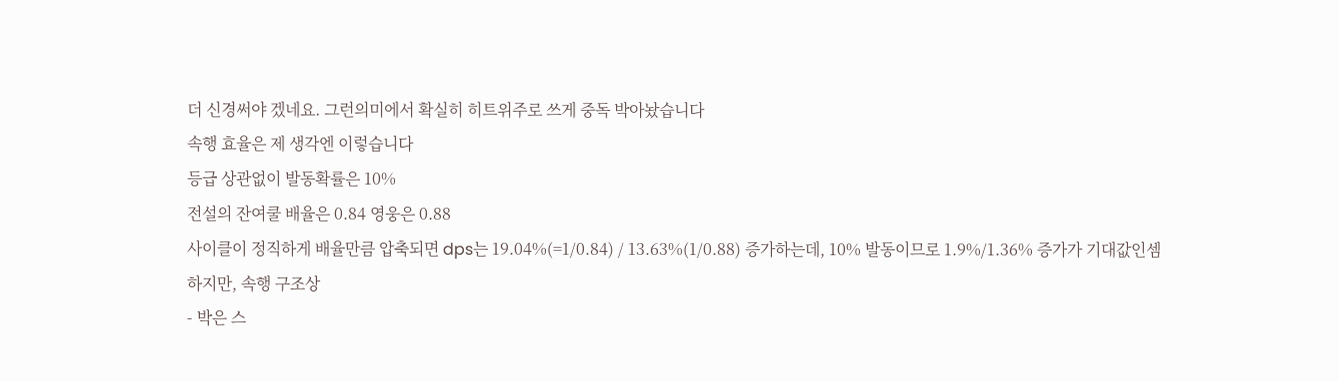더 신경써야 겠네요. 그런의미에서 확실히 히트위주로 쓰게 중독 박아놨습니다
속행 효율은 제 생각엔 이렇습니다
등급 상관없이 발동확률은 10%
전설의 잔여쿨 배율은 0.84 영웅은 0.88
사이클이 정직하게 배율만큼 압축되면 dps는 19.04%(=1/0.84) / 13.63%(1/0.88) 증가하는데, 10% 발동이므로 1.9%/1.36% 증가가 기대값인셈
하지만, 속행 구조상
- 박은 스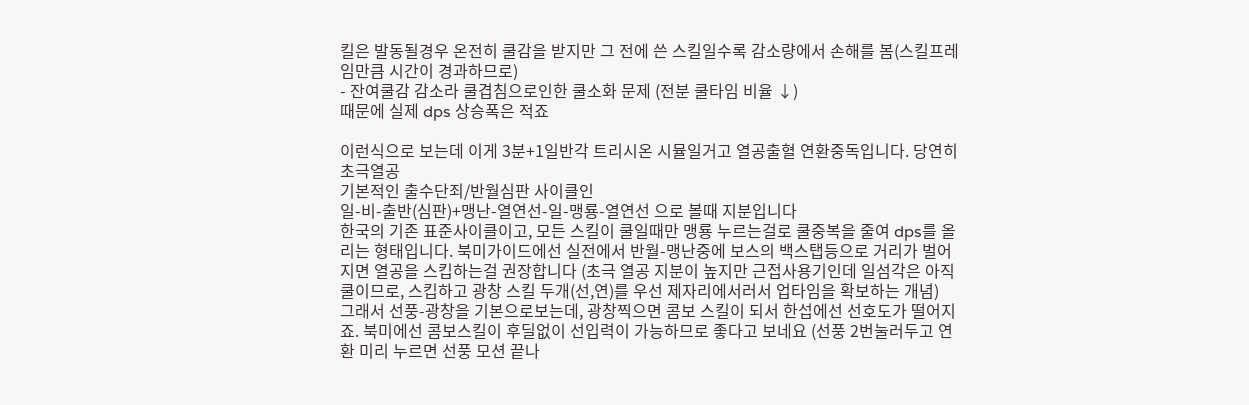킬은 발동될경우 온전히 쿨감을 받지만 그 전에 쓴 스킬일수록 감소량에서 손해를 봄(스킬프레임만큼 시간이 경과하므로)
- 잔여쿨감 감소라 쿨겹침으로인한 쿨소화 문제 (전분 쿨타임 비율 ↓)
때문에 실제 dps 상승폭은 적죠

이런식으로 보는데 이게 3분+1일반각 트리시온 시뮬일거고 열공출혈 연환중독입니다. 당연히 초극열공
기본적인 출수단죄/반월심판 사이클인
일-비-출반(심판)+맹난-열연선-일-맹룡-열연선 으로 볼때 지분입니다
한국의 기존 표준사이클이고, 모든 스킬이 쿨일때만 맹룡 누르는걸로 쿨중복을 줄여 dps를 올리는 형태입니다. 북미가이드에선 실전에서 반월-맹난중에 보스의 백스탭등으로 거리가 벌어지면 열공을 스킵하는걸 권장합니다 (초극 열공 지분이 높지만 근접사용기인데 일섬각은 아직쿨이므로, 스킵하고 광창 스킬 두개(선,연)를 우선 제자리에서러서 업타임을 확보하는 개념)
그래서 선풍-광창을 기본으로보는데, 광창찍으면 콤보 스킬이 되서 한섭에선 선호도가 떨어지죠. 북미에선 콤보스킬이 후딜없이 선입력이 가능하므로 좋다고 보네요 (선풍 2번눌러두고 연환 미리 누르면 선풍 모션 끝나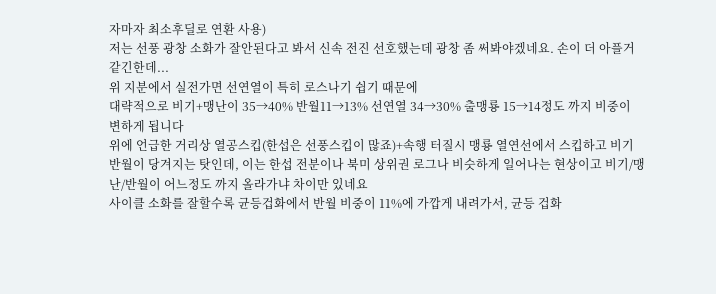자마자 최소후딜로 연환 사용)
저는 선풍 광창 소화가 잘안된다고 봐서 신속 전진 선호했는데 광창 좀 써봐야겠네요. 손이 더 아플거 같긴한데...
위 지분에서 실전가면 선연열이 특히 로스나기 쉽기 때문에
대략적으로 비기+맹난이 35→40% 반월11→13% 선연열 34→30% 출맹룡 15→14정도 까지 비중이 변하게 됩니다
위에 언급한 거리상 열공스킵(한섭은 선풍스킵이 많죠)+속행 터질시 맹룡 열연선에서 스킵하고 비기 반월이 당겨지는 탓인데, 이는 한섭 전분이나 북미 상위권 로그나 비슷하게 일어나는 현상이고 비기/맹난/반월이 어느정도 까지 올라가냐 차이만 있네요
사이클 소화를 잘할수록 균등겁화에서 반월 비중이 11%에 가깝게 내려가서, 균등 겁화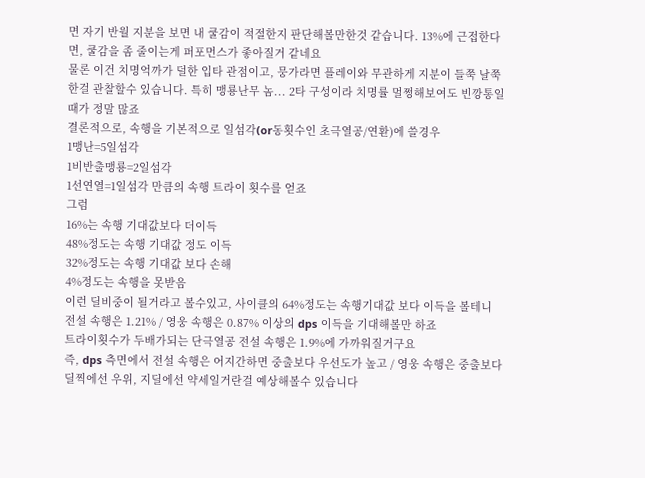면 자기 반월 지분을 보면 내 쿨감이 적절한지 판단해볼만한것 같습니다. 13%에 근접한다면, 쿨감을 좀 줄이는게 퍼포먼스가 좋아질거 같네요
물론 이건 치명억까가 덜한 입타 관점이고, 뭉가라면 플레이와 무관하게 지분이 들쭉 날쭉한걸 관찰할수 있습니다. 특히 맹룡난무 놈... 2타 구성이라 치명률 멀쩡해보여도 빈깡통일때가 정말 많죠
결론적으로, 속행을 기본적으로 일섬각(or동횟수인 초극열공/연환)에 쓸경우
1맹난=5일섬각
1비반출맹룡=2일섬각
1선연열=1일섬각 만큼의 속행 트라이 횟수를 얻죠
그럼
16%는 속행 기대값보다 더이득
48%정도는 속행 기대값 정도 이득
32%정도는 속행 기대값 보다 손해
4%정도는 속행을 못받음
이런 딜비중이 될거라고 볼수있고, 사이클의 64%정도는 속행기대값 보다 이득을 볼테니
전설 속행은 1.21% / 영웅 속행은 0.87% 이상의 dps 이득을 기대해볼만 하죠
트라이횟수가 두배가되는 단극열공 전설 속행은 1.9%에 가까워질거구요
즉, dps 측면에서 전설 속행은 어지간하면 중출보다 우선도가 높고 / 영웅 속행은 중출보다 딜찍에선 우위, 지딜에선 약세일거란걸 예상해볼수 있습니다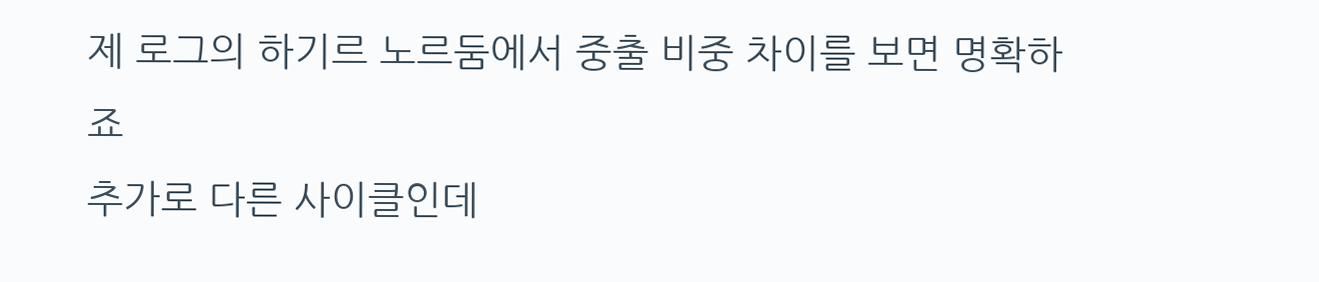제 로그의 하기르 노르둠에서 중출 비중 차이를 보면 명확하죠
추가로 다른 사이클인데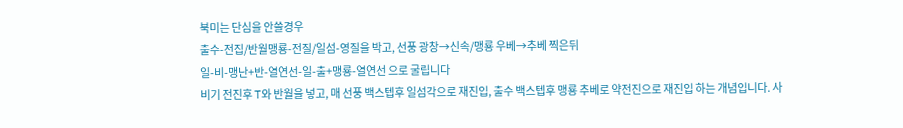북미는 단심을 안쓸경우
출수-전집/반월맹룡-전질/일섬-영질을 박고, 선풍 광창→신속/맹룡 우베→추베 찍은뒤
일-비-맹난+반-열연선-일-출+맹룡-열연선 으로 굴립니다
비기 전진후 T와 반월을 넣고, 매 선풍 백스텝후 일섬각으로 재진입, 출수 백스텝후 맹룡 추베로 약전진으로 재진입 하는 개념입니다. 사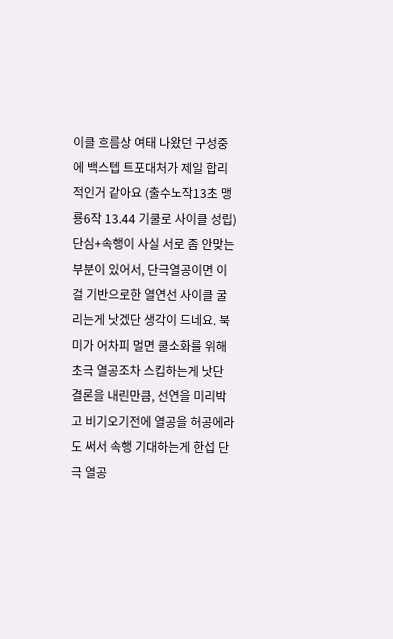이클 흐름상 여태 나왔던 구성중에 백스텝 트포대처가 제일 합리적인거 같아요 (출수노작13초 맹룡6작 13.44 기쿨로 사이클 성립)
단심+속행이 사실 서로 좀 안맞는 부분이 있어서, 단극열공이면 이걸 기반으로한 열연선 사이클 굴리는게 낫겠단 생각이 드네요. 북미가 어차피 멀면 쿨소화를 위해 초극 열공조차 스킵하는게 낫단 결론을 내린만큼, 선연을 미리박고 비기오기전에 열공을 허공에라도 써서 속행 기대하는게 한섭 단극 열공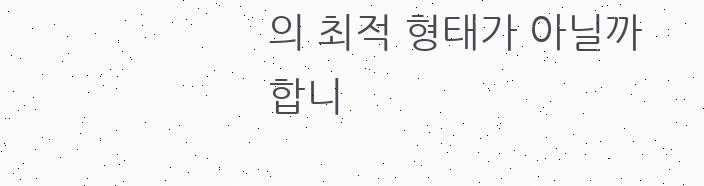의 최적 형태가 아닐까 합니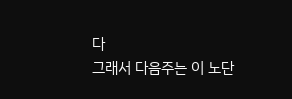다
그래서 다음주는 이 노단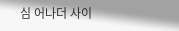심 어나더 사이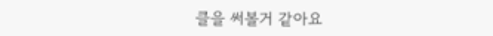클을 써볼거 같아요